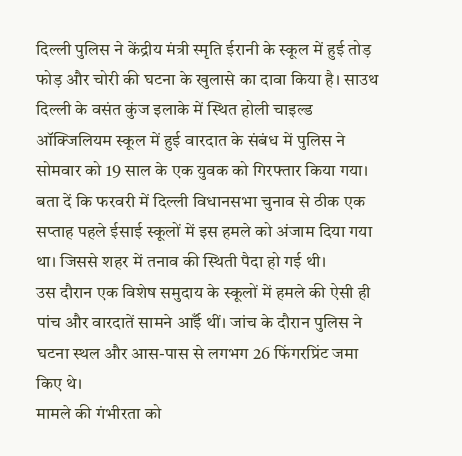दिल्ली पुलिस ने केंद्रीय मंत्री स्मृति ईरानी के स्कूल में हुई तोड़ फोड़ और चोरी की घटना के खुलासे का दावा किया है। साउथ दिल्ली के वसंत कुंज इलाके में स्थित होली चाइल्ड ऑक्जिलियम स्कूल में हुई वारदात के संबंध में पुलिस ने सोमवार को 19 साल के एक युवक को गिरफ्तार किया गया।
बता दें कि फरवरी में दिल्ली विधानसभा चुनाव से ठीक एक सप्ताह पहले ईसाई स्कूलों में इस हमले को अंजाम दिया गया था। जिससे शहर में तनाव की स्थिती पैदा हो गई थी।
उस दौरान एक विशेष समुदाय के स्कूलों में हमले की ऐसी ही पांच और वारदातें सामने आईँ थीं। जांच के दौरान पुलिस ने घटना स्थल और आस-पास से लगभग 26 फिंगरप्रिंट जमा किए थे।
मामले की गंभीरता को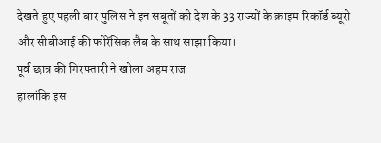देखते हुए पहली बार पुलिस ने इन सबूतों को देश के 33 राज्यों के क्राइम रिकॉर्ड ब्यूरो और सीबीआई की फोरेंसिक लैब के साथ साझा किया।
पूर्व छात्र की गिरफ्तारी ने खोला अहम राज
हालांकि इस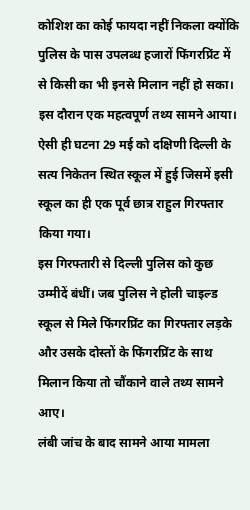कोशिश का कोई फायदा नहीं निकला क्योंकि पुलिस के पास उपलब्ध हजारों फिंगरप्रिंट में से किसी का भी इनसे मिलान नहीं हो सका।
इस दौरान एक महत्वपूर्ण तथ्य सामने आया। ऐसी ही घटना 29 मई को दक्षिणी दिल्ली के सत्य निकेतन स्थित स्कूल में हुई जिसमें इसी स्कूल का ही एक पूर्व छात्र राहुल गिरफ्तार किया गया।
इस गिरफ्तारी से दिल्ली पुलिस को कुछ उम्मीदें बंधीं। जब पुलिस ने होली चाइल्ड स्कूल से मिले फिंगरप्रिंट का गिरफ्तार लड़के और उसके दोस्तों के फिंगरप्रिंट के साथ मिलान किया तो चौंकाने वाले तथ्य सामने आए।
लंबी जांच के बाद सामने आया मामला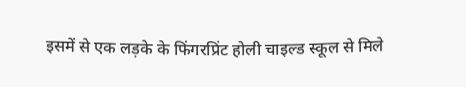इसमें से एक लड़के के फिंगरप्रिंट होली चाइल्ड स्कूल से मिले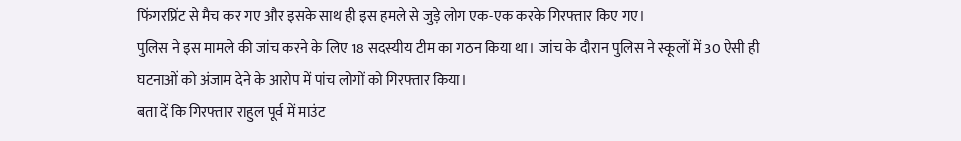फिंगरप्रिंट से मैच कर गए और इसके साथ ही इस हमले से जुड़े लोग एक-एक करके गिरफ्तार किए गए।
पुलिस ने इस मामले की जांच करने के लिए 18 सदस्यीय टीम का गठन किया था। जांच के दौरान पुलिस ने स्कूलों में 30 ऐसी ही घटनाओं को अंजाम देने के आरोप में पांच लोगों को गिरफ्तार किया।
बता दें कि गिरफ्तार राहुल पूर्व में माउंट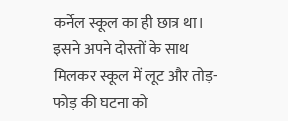कर्नेल स्कूल का ही छात्र था। इसने अपने दोस्तों के साथ मिलकर स्कूल में लूट और तोड़-फोड़ की घटना को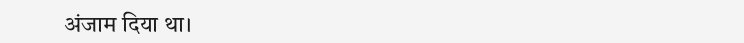अंजाम दिया था।